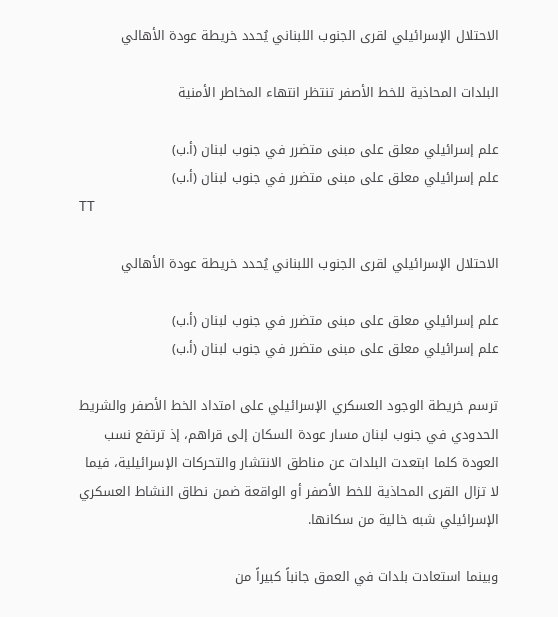الاحتلال الإسرائيلي لقرى الجنوب اللبناني يُحدد خريطة عودة الأهالي

البلدات المحاذية للخط الأصفر تنتظر انتهاء المخاطر الأمنية

علم إسرائيلي معلق على مبنى متضرر في جنوب لبنان (أ.ب)
علم إسرائيلي معلق على مبنى متضرر في جنوب لبنان (أ.ب)
TT

الاحتلال الإسرائيلي لقرى الجنوب اللبناني يُحدد خريطة عودة الأهالي

علم إسرائيلي معلق على مبنى متضرر في جنوب لبنان (أ.ب)
علم إسرائيلي معلق على مبنى متضرر في جنوب لبنان (أ.ب)

ترسم خريطة الوجود العسكري الإسرائيلي على امتداد الخط الأصفر والشريط الحدودي في جنوب لبنان مسار عودة السكان إلى قراهم، إذ ترتفع نسب العودة كلما ابتعدت البلدات عن مناطق الانتشار والتحركات الإسرائيلية، فيما لا تزال القرى المحاذية للخط الأصفر أو الواقعة ضمن نطاق النشاط العسكري الإسرائيلي شبه خالية من سكانها.

وبينما استعادت بلدات في العمق جانباً كبيراً من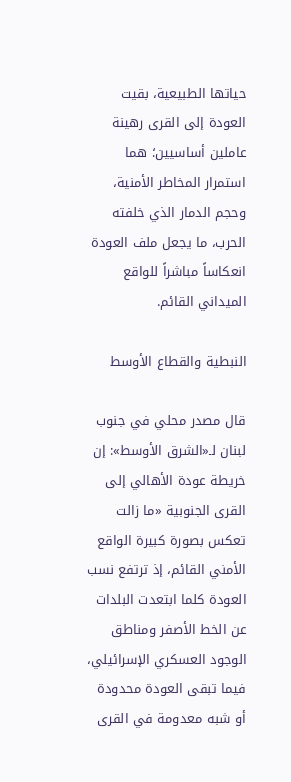حياتها الطبيعية، بقيت العودة إلى القرى رهينة عاملين أساسيين؛ هما استمرار المخاطر الأمنية، وحجم الدمار الذي خلفته الحرب، ما يجعل ملف العودة انعكاساً مباشراً للواقع الميداني القائم.

النبطية والقطاع الأوسط

قال مصدر محلي في جنوب لبنان لـ«الشرق الأوسط»: إن خريطة عودة الأهالي إلى القرى الجنوبية «ما زالت تعكس بصورة كبيرة الواقع الأمني القائم، إذ ترتفع نسب العودة كلما ابتعدت البلدات عن الخط الأصفر ومناطق الوجود العسكري الإسرائيلي، فيما تبقى العودة محدودة أو شبه معدومة في القرى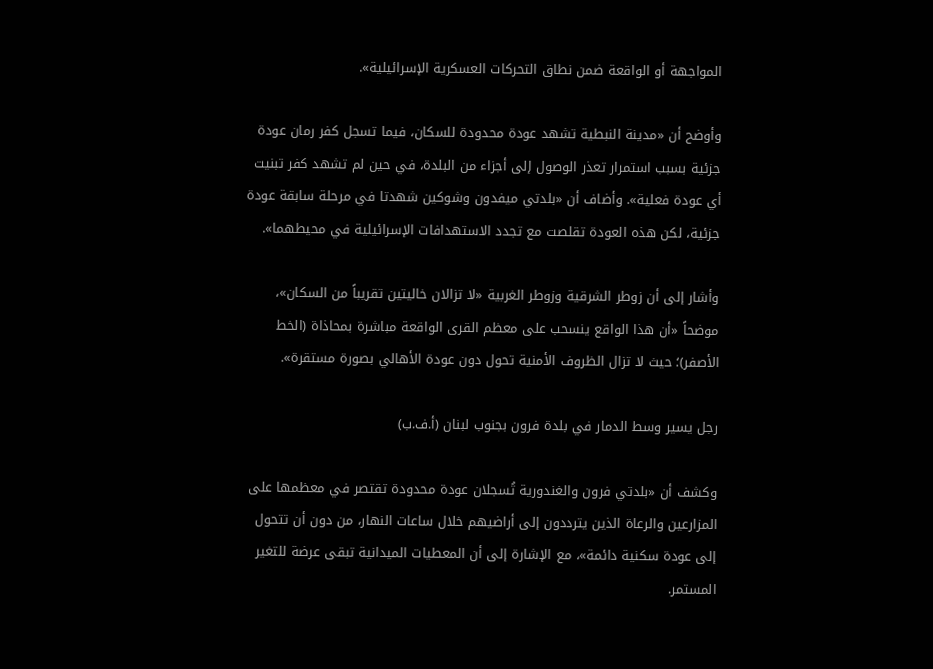المواجهة أو الواقعة ضمن نطاق التحركات العسكرية الإسرائيلية».

وأوضح أن «مدينة النبطية تشهد عودة محدودة للسكان، فيما تسجل كفر رمان عودة جزئية بسبب استمرار تعذر الوصول إلى أجزاء من البلدة، في حين لم تشهد كفر تبنيت أي عودة فعلية». وأضاف أن «بلدتي ميفدون وشوكين شهدتا في مرحلة سابقة عودة جزئية، لكن هذه العودة تقلصت مع تجدد الاستهدافات الإسرائيلية في محيطهما».

وأشار إلى أن زوطر الشرقية وزوطر الغربية «لا تزالان خاليتين تقريباً من السكان»، موضحاً «أن هذا الواقع ينسحب على معظم القرى الواقعة مباشرة بمحاذاة (الخط الأصفر)؛ حيث لا تزال الظروف الأمنية تحول دون عودة الأهالي بصورة مستقرة».

رجل يسير وسط الدمار في بلدة فرون بجنوب لبنان (أ.ف.ب)

وكشف أن «بلدتي فرون والغندورية تُسجلان عودة محدودة تقتصر في معظمها على المزارعين والرعاة الذين يترددون إلى أراضيهم خلال ساعات النهار، من دون أن تتحول إلى عودة سكنية دائمة»، مع الإشارة إلى أن المعطيات الميدانية تبقى عرضة للتغير المستمر.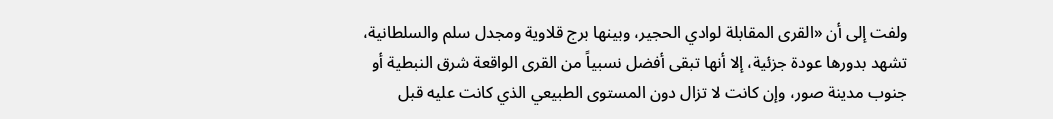ولفت إلى أن «القرى المقابلة لوادي الحجير، وبينها برج قلاوية ومجدل سلم والسلطانية، تشهد بدورها عودة جزئية، إلا أنها تبقى أفضل نسبياً من القرى الواقعة شرق النبطية أو جنوب مدينة صور، وإن كانت لا تزال دون المستوى الطبيعي الذي كانت عليه قبل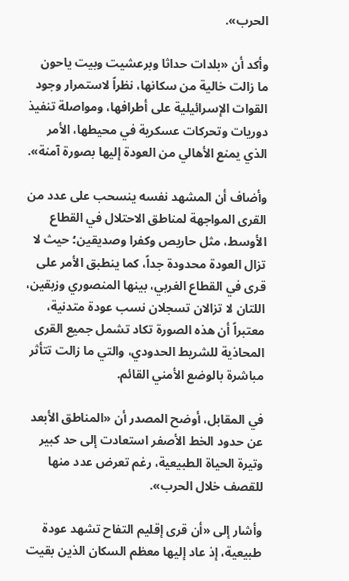الحرب».

وأكد أن «بلدات حداثا وبرعشيت وبيت ياحون ما زالت خالية من سكانها، نظراً لاستمرار وجود القوات الإسرائيلية على أطرافها، ومواصلة تنفيذ دوريات وتحركات عسكرية في محيطها، الأمر الذي يمنع الأهالي من العودة إليها بصورة آمنة».

وأضاف أن المشهد نفسه ينسحب على عدد من القرى المواجهة لمناطق الاحتلال في القطاع الأوسط، مثل حاريص وكفرا وصديقين؛ حيث لا تزال العودة محدودة جداً، كما ينطبق الأمر على قرى في القطاع الغربي، بينها المنصوري وزبقين، اللتان لا تزالان تسجلان نسب عودة متدنية، معتبراً أن هذه الصورة تكاد تشمل جميع القرى المحاذية للشريط الحدودي، والتي ما زالت تتأثر مباشرة بالوضع الأمني القائم.

في المقابل، أوضح المصدر أن «المناطق الأبعد عن حدود الخط الأصفر استعادت إلى حد كبير وتيرة الحياة الطبيعية، رغم تعرض عدد منها للقصف خلال الحرب».

وأشار إلى «أن قرى إقليم التفاح تشهد عودة طبيعية، إذ عاد إليها معظم السكان الذين بقيت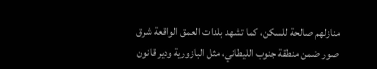منازلهم صالحة للسكن، كما تشهد بلدات العمق الواقعة شرق صور ضمن منطقة جنوب الليطاني، مثل البازورية ودير قانون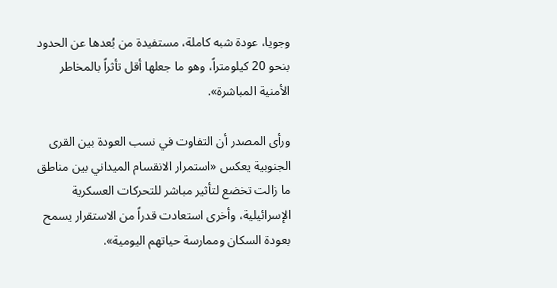وجويا، عودة شبه كاملة، مستفيدة من بُعدها عن الحدود بنحو 20 كيلومتراً، وهو ما جعلها أقل تأثراً بالمخاطر الأمنية المباشرة».

ورأى المصدر أن التفاوت في نسب العودة بين القرى الجنوبية يعكس «استمرار الانقسام الميداني بين مناطق ما زالت تخضع لتأثير مباشر للتحركات العسكرية الإسرائيلية، وأخرى استعادت قدراً من الاستقرار يسمح بعودة السكان وممارسة حياتهم اليومية».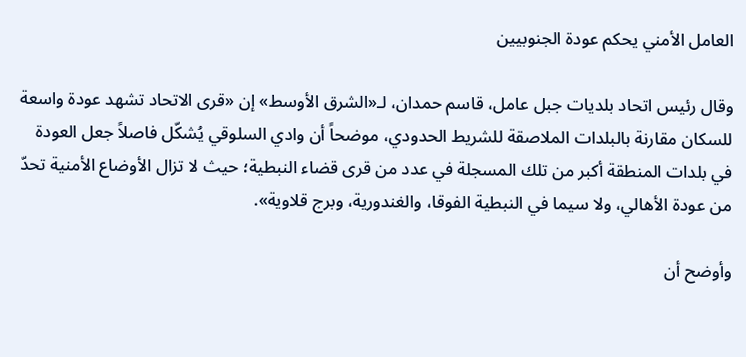العامل الأمني يحكم عودة الجنوبيين

وقال رئيس اتحاد بلديات جبل عامل، قاسم حمدان، لـ«الشرق الأوسط» إن «قرى الاتحاد تشهد عودة واسعة للسكان مقارنة بالبلدات الملاصقة للشريط الحدودي، موضحاً أن وادي السلوقي يُشكّل فاصلاً جعل العودة في بلدات المنطقة أكبر من تلك المسجلة في عدد من قرى قضاء النبطية؛ حيث لا تزال الأوضاع الأمنية تحدّ من عودة الأهالي، ولا سيما في النبطية الفوقا، والغندورية، وبرج قلاوية».

وأوضح أن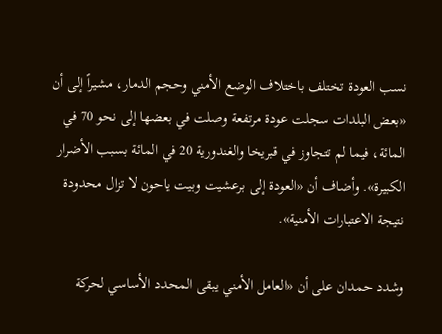نسب العودة تختلف باختلاف الوضع الأمني وحجم الدمار، مشيراً إلى أن «بعض البلدات سجلت عودة مرتفعة وصلت في بعضها إلى نحو 70 في المائة، فيما لم تتجاوز في قبريخا والغندورية 20 في المائة بسبب الأضرار الكبيرة». وأضاف أن «العودة إلى برعشيت وبيت ياحون لا تزال محدودة نتيجة الاعتبارات الأمنية».

وشدد حمدان على أن «العامل الأمني يبقى المحدد الأساسي لحركة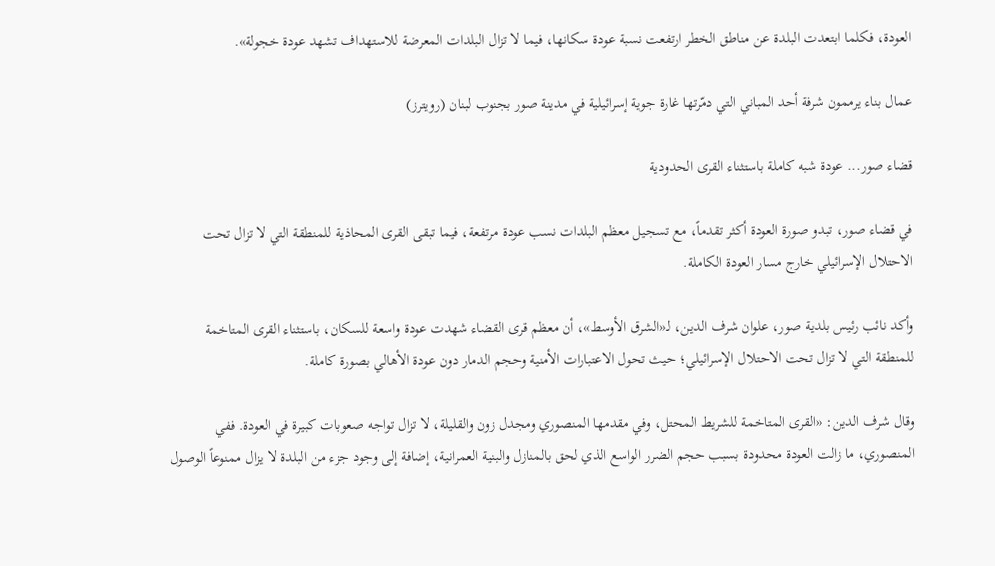العودة، فكلما ابتعدت البلدة عن مناطق الخطر ارتفعت نسبة عودة سكانها، فيما لا تزال البلدات المعرضة للاستهداف تشهد عودة خجولة».

عمال بناء يرممون شرفة أحد المباني التي دمّرتها غارة جوية إسرائيلية في مدينة صور بجنوب لبنان (رويترز)

قضاء صور... عودة شبه كاملة باستثناء القرى الحدودية

في قضاء صور، تبدو صورة العودة أكثر تقدماً، مع تسجيل معظم البلدات نسب عودة مرتفعة، فيما تبقى القرى المحاذية للمنطقة التي لا تزال تحت الاحتلال الإسرائيلي خارج مسار العودة الكاملة.

وأكد نائب رئيس بلدية صور، علوان شرف الدين، لـ«الشرق الأوسط»، أن معظم قرى القضاء شهدت عودة واسعة للسكان، باستثناء القرى المتاخمة للمنطقة التي لا تزال تحت الاحتلال الإسرائيلي؛ حيث تحول الاعتبارات الأمنية وحجم الدمار دون عودة الأهالي بصورة كاملة.

وقال شرف الدين: «القرى المتاخمة للشريط المحتل، وفي مقدمها المنصوري ومجدل زون والقليلة، لا تزال تواجه صعوبات كبيرة في العودة. ففي المنصوري، ما زالت العودة محدودة بسبب حجم الضرر الواسع الذي لحق بالمنازل والبنية العمرانية، إضافة إلى وجود جزء من البلدة لا يزال ممنوعاً الوصول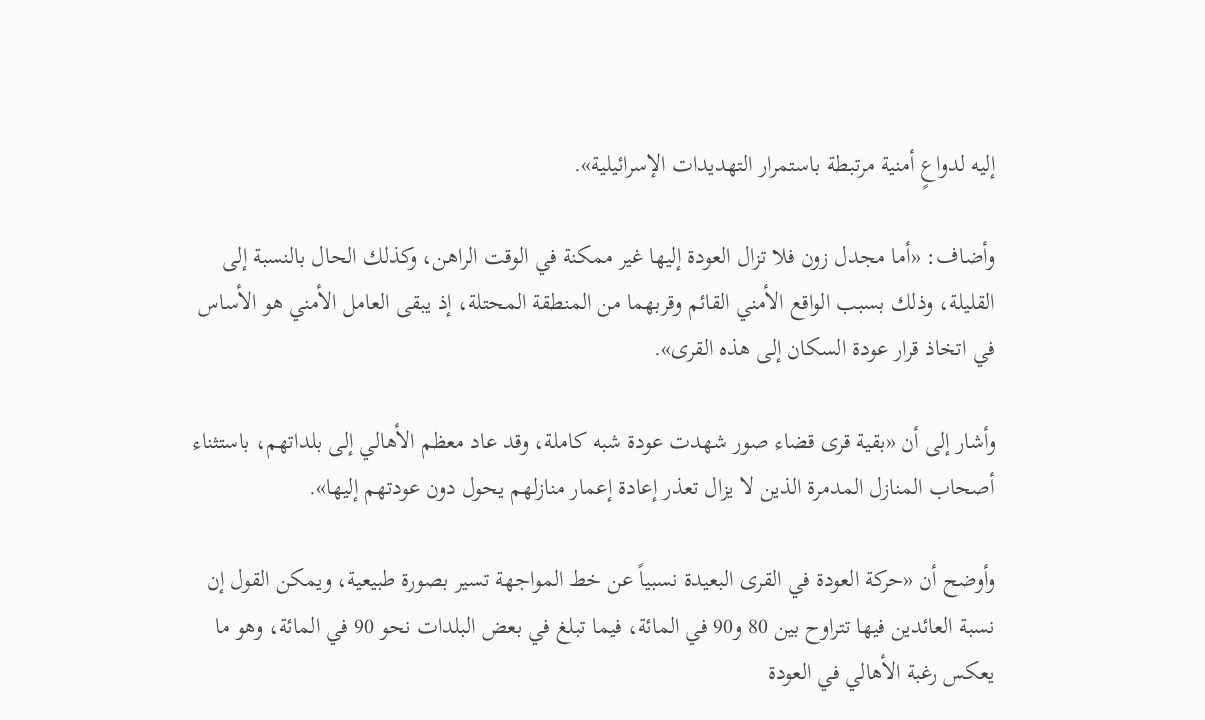إليه لدواعٍ أمنية مرتبطة باستمرار التهديدات الإسرائيلية».

وأضاف: «أما مجدل زون فلا تزال العودة إليها غير ممكنة في الوقت الراهن، وكذلك الحال بالنسبة إلى القليلة، وذلك بسبب الواقع الأمني القائم وقربهما من المنطقة المحتلة، إذ يبقى العامل الأمني هو الأساس في اتخاذ قرار عودة السكان إلى هذه القرى».

وأشار إلى أن «بقية قرى قضاء صور شهدت عودة شبه كاملة، وقد عاد معظم الأهالي إلى بلداتهم، باستثناء أصحاب المنازل المدمرة الذين لا يزال تعذر إعادة إعمار منازلهم يحول دون عودتهم إليها».

وأوضح أن «حركة العودة في القرى البعيدة نسبياً عن خط المواجهة تسير بصورة طبيعية، ويمكن القول إن نسبة العائدين فيها تتراوح بين 80 و90 في المائة، فيما تبلغ في بعض البلدات نحو 90 في المائة، وهو ما يعكس رغبة الأهالي في العودة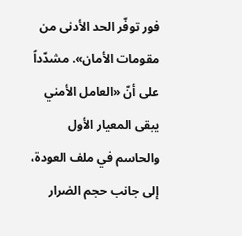فور توفّر الحد الأدنى من مقومات الأمان». مشدّداً على أنّ «العامل الأمني يبقى المعيار الأول والحاسم في ملف العودة، إلى جانب حجم الضرار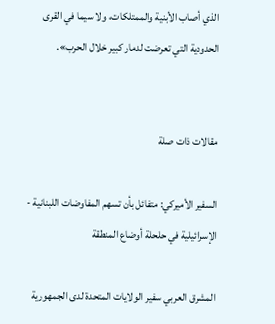الذي أصاب الأبنية والممتلكات، ولا سيما في القرى الحدودية التي تعرضت لدمار كبير خلال الحرب».


مقالات ذات صلة

السفير الأميركي: متفائل بأن تسهم المفاوضات اللبنانية - الإسرائيلية في حلحلة أوضاع المنطقة

المشرق العربي سفير الولايات المتحدة لدى الجمهورية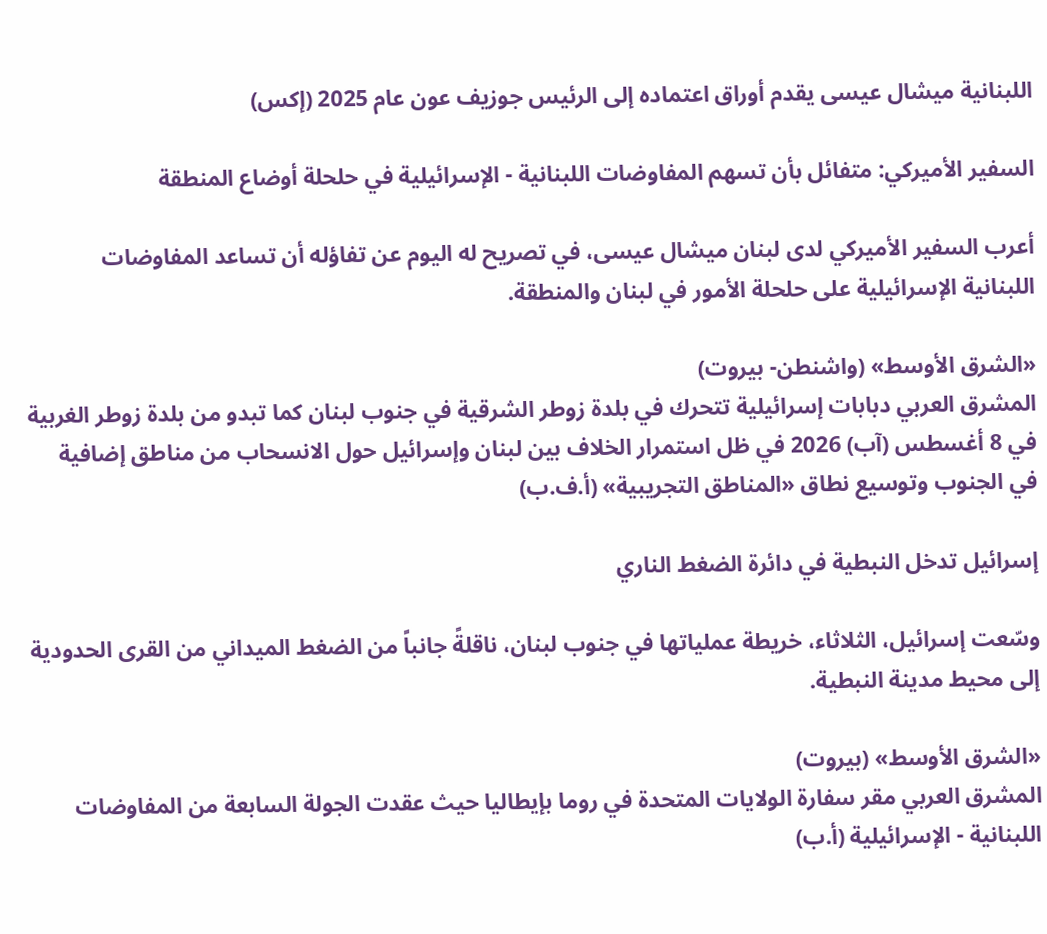اللبنانية ميشال عيسى يقدم أوراق اعتماده إلى الرئيس جوزيف عون عام 2025 (إكس)

السفير الأميركي: متفائل بأن تسهم المفاوضات اللبنانية - الإسرائيلية في حلحلة أوضاع المنطقة

أعرب السفير الأميركي لدى لبنان ميشال عيسى، في تصريح له اليوم عن تفاؤله أن تساعد المفاوضات اللبنانية الإسرائيلية على حلحلة الأمور في لبنان والمنطقة.

«الشرق الأوسط» (واشنطن- بيروت)
المشرق العربي دبابات إسرائيلية تتحرك في بلدة زوطر الشرقية في جنوب لبنان كما تبدو من بلدة زوطر الغربية في 8 أغسطس (آب) 2026 في ظل استمرار الخلاف بين لبنان وإسرائيل حول الانسحاب من مناطق إضافية في الجنوب وتوسيع نطاق «المناطق التجريبية» (أ.ف.ب)

إسرائيل تدخل النبطية في دائرة الضغط الناري

وسّعت إسرائيل، الثلاثاء، خريطة عملياتها في جنوب لبنان، ناقلةً جانباً من الضغط الميداني من القرى الحدودية إلى محيط مدينة النبطية.

«الشرق الأوسط» (بيروت)
المشرق العربي مقر سفارة الولايات المتحدة في روما بإيطاليا حيث عقدت الجولة السابعة من المفاوضات اللبنانية - الإسرائيلية (أ.ب)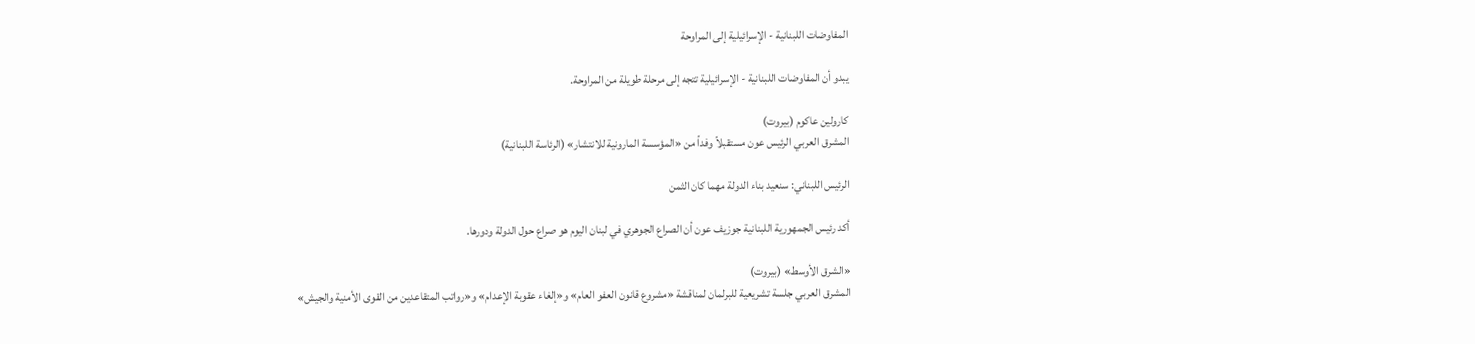المفاوضات اللبنانية - الإسرائيلية إلى المراوحة

يبدو أن المفاوضات اللبنانية - الإسرائيلية تتجه إلى مرحلة طويلة من المراوحة.

كارولين عاكوم (بيروت)
المشرق العربي الرئيس عون مستقبلاً وفداً من «المؤسسة المارونية للانتشار» (الرئاسة اللبنانية)

الرئيس اللبناني: سنعيد بناء الدولة مهما كان الثمن

أكد رئيس الجمهورية اللبنانية جوزيف عون أن الصراع الجوهري في لبنان اليوم هو صراع حول الدولة ودورها.

«الشرق الأوسط» (بيروت)
المشرق العربي جلسة تشريعية للبرلمان لمناقشة «مشروع قانون العفو العام» و«إلغاء عقوبة الإعدام» و«رواتب المتقاعدين من القوى الأمنية والجيش»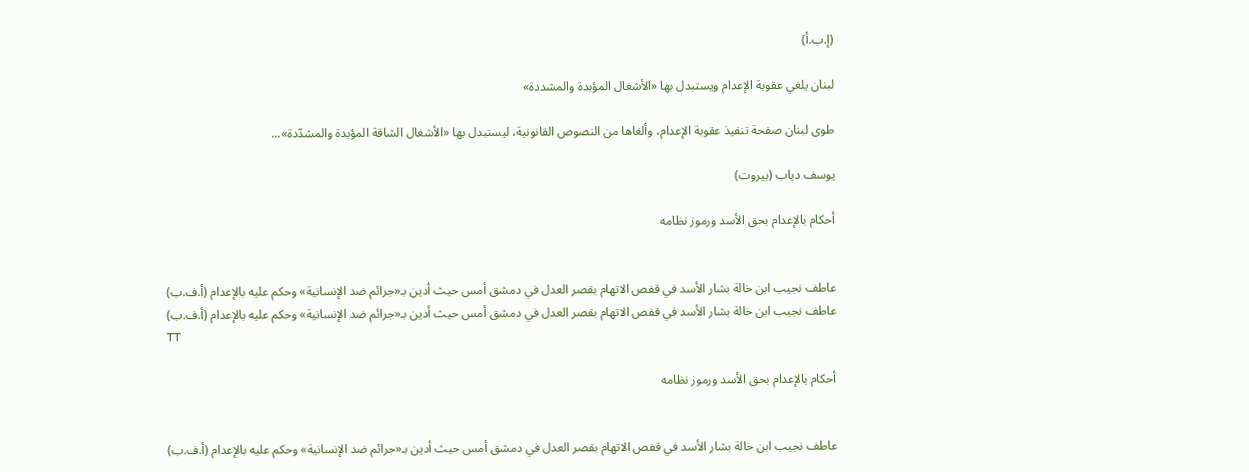(إ.ب.أ)

لبنان يلغي عقوبة الإعدام ويستبدل بها «الأشغال المؤبدة والمشددة»

طوى لبنان صفحة تنفيذ عقوبة الإعدام، وألغاها من النصوص القانونية، ليستبدل بها «الأشغال الشاقة المؤبدة والمشدّدة»...

يوسف دياب (بيروت)

أحكام بالإعدام بحق الأسد ورموز نظامه


عاطف نجيب ابن خالة بشار الأسد في قفص الاتهام بقصر العدل في دمشق أمس حيث أدين بـ«جرائم ضد الإنسانية» وحكم عليه بالإعدام (أ.ف.ب)
عاطف نجيب ابن خالة بشار الأسد في قفص الاتهام بقصر العدل في دمشق أمس حيث أدين بـ«جرائم ضد الإنسانية» وحكم عليه بالإعدام (أ.ف.ب)
TT

أحكام بالإعدام بحق الأسد ورموز نظامه


عاطف نجيب ابن خالة بشار الأسد في قفص الاتهام بقصر العدل في دمشق أمس حيث أدين بـ«جرائم ضد الإنسانية» وحكم عليه بالإعدام (أ.ف.ب)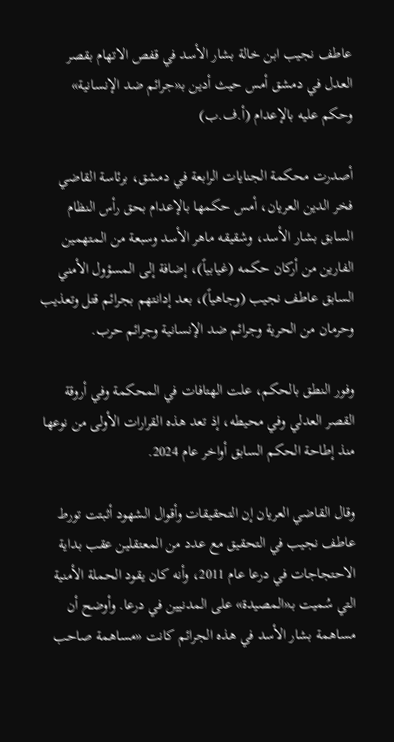عاطف نجيب ابن خالة بشار الأسد في قفص الاتهام بقصر العدل في دمشق أمس حيث أدين بـ«جرائم ضد الإنسانية» وحكم عليه بالإعدام (أ.ف.ب)

أصدرت محكمة الجنايات الرابعة في دمشق، برئاسة القاضي فخر الدين العريان، أمس حكمها بالإعدام بحق رأس النظام السابق بشار الأسد، وشقيقه ماهر الأسد وسبعة من المتهمين الفارين من أركان حكمه (غيابياً)، إضافة إلى المسؤول الأمني السابق عاطف نجيب (وجاهياً)، بعد إدانتهم بجرائم قتل وتعذيب وحرمان من الحرية وجرائم ضد الإنسانية وجرائم حرب.

وفور النطق بالحكم، علت الهتافات في المحكمة وفي أروقة القصر العدلي وفي محيطه، إذ تعد هذه القرارات الأولى من نوعها منذ إطاحة الحكم السابق أواخر عام 2024.

وقال القاضي العريان إن التحقيقات وأقوال الشهود أثبتت تورط عاطف نجيب في التحقيق مع عدد من المعتقلين عقب بداية الاحتجاجات في درعا عام 2011، وأنه كان يقود الحملة الأمنية التي سُميت بـ«المصيدة» على المدنيين في درعا. وأوضح أن مساهمة بشار الأسد في هذه الجرائم كانت «مساهمة صاحب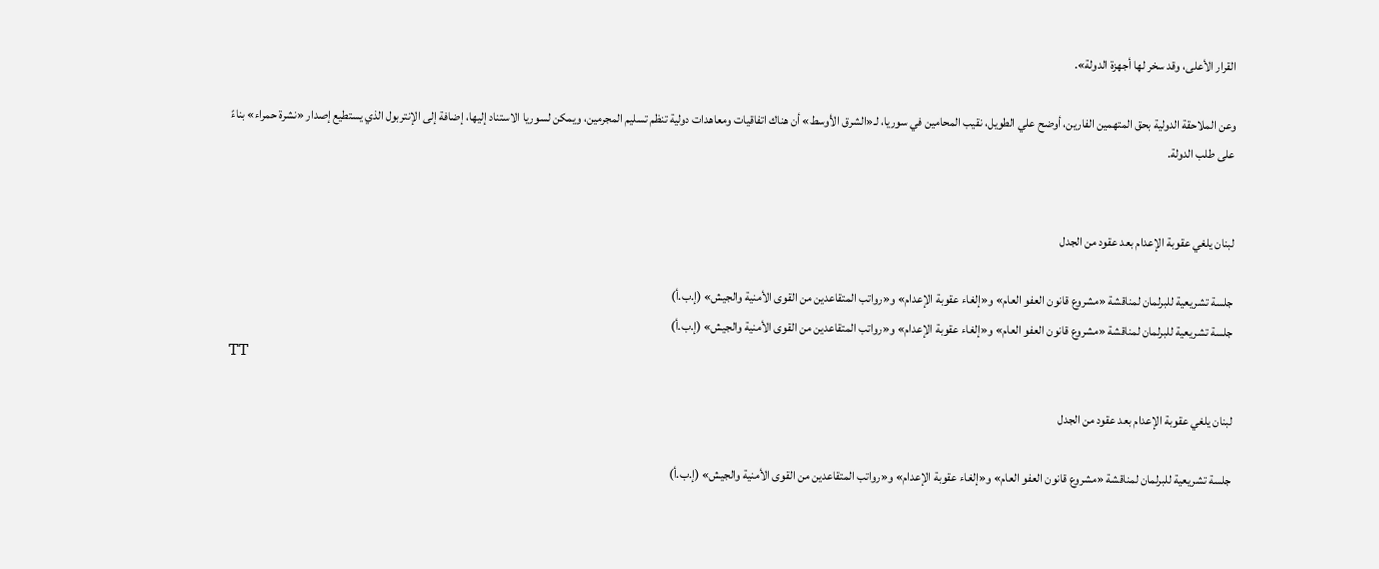القرار الأعلى، وقد سخر لها أجهزة الدولة».

وعن الملاحقة الدولية بحق المتهمين الفارين، أوضح علي الطويل، نقيب المحامين في سوريا، لـ«الشرق الأوسط» أن هناك اتفاقيات ومعاهدات دولية تنظم تسليم المجرمين، ويمكن لسوريا الاستناد إليها، إضافة إلى الإنتربول الذي يستطيع إصدار «نشرة حمراء» بناءً على طلب الدولة.


لبنان يلغي عقوبة الإعدام بعد عقود من الجدل

جلسة تشريعية للبرلمان لمناقشة «مشروع قانون العفو العام» و«إلغاء عقوبة الإعدام» و«رواتب المتقاعدين من القوى الأمنية والجيش» (إ.ب.أ)
جلسة تشريعية للبرلمان لمناقشة «مشروع قانون العفو العام» و«إلغاء عقوبة الإعدام» و«رواتب المتقاعدين من القوى الأمنية والجيش» (إ.ب.أ)
TT

لبنان يلغي عقوبة الإعدام بعد عقود من الجدل

جلسة تشريعية للبرلمان لمناقشة «مشروع قانون العفو العام» و«إلغاء عقوبة الإعدام» و«رواتب المتقاعدين من القوى الأمنية والجيش» (إ.ب.أ)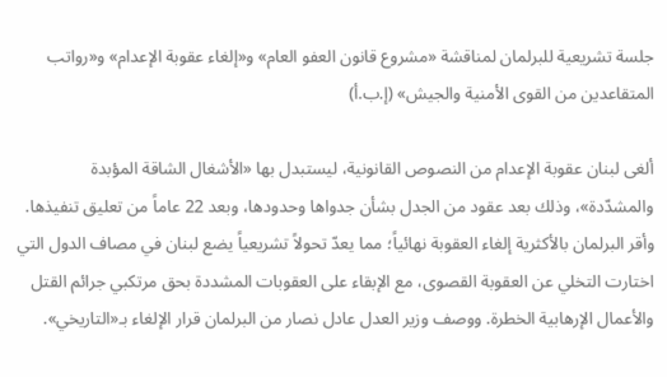جلسة تشريعية للبرلمان لمناقشة «مشروع قانون العفو العام» و«إلغاء عقوبة الإعدام» و«رواتب المتقاعدين من القوى الأمنية والجيش» (إ.ب.أ)

ألغى لبنان عقوبة الإعدام من النصوص القانونية، ليستبدل بها «الأشغال الشاقة المؤبدة والمشدّدة»، وذلك بعد عقود من الجدل بشأن جدواها وحدودها، وبعد 22 عاماً من تعليق تنفيذها. وأقر البرلمان بالأكثرية إلغاء العقوبة نهائياً؛ مما يعدّ تحولاً تشريعياً يضع لبنان في مصاف الدول التي اختارت التخلي عن العقوبة القصوى، مع الإبقاء على العقوبات المشددة بحق مرتكبي جرائم القتل والأعمال الإرهابية الخطرة. ووصف وزير العدل عادل نصار من البرلمان قرار الإلغاء بـ«التاريخي».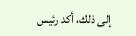إلى ذلك، أكد رئيس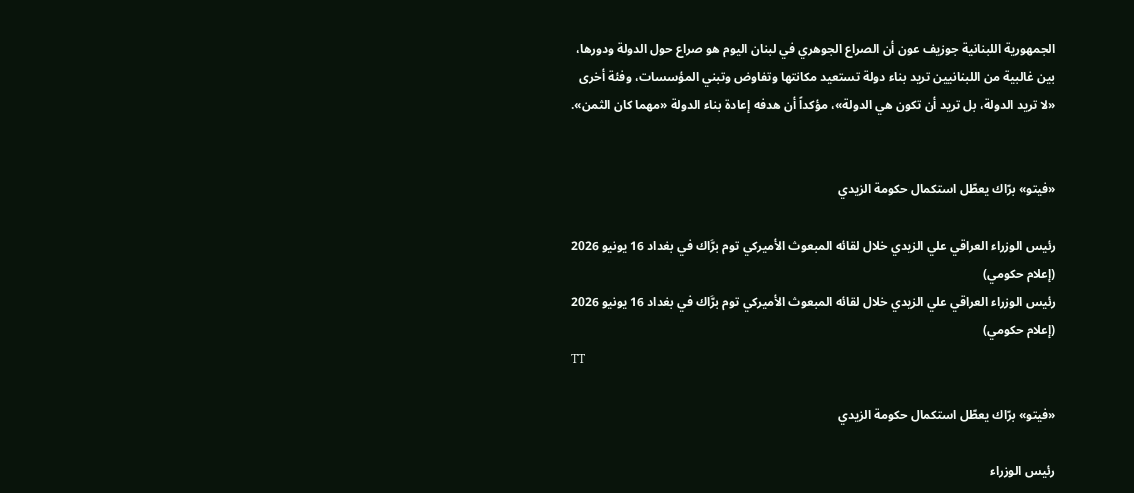الجمهورية اللبنانية جوزيف عون أن الصراع الجوهري في لبنان اليوم هو صراع حول الدولة ودورها، بين غالبية من اللبنانيين تريد بناء دولة تستعيد مكانتها وتفاوض وتبني المؤسسات، وفئة أخرى «لا تريد الدولة، بل تريد أن تكون هي الدولة»، مؤكداً أن هدفه إعادة بناء الدولة «مهما كان الثمن».


«فيتو» برّاك يعطّل استكمال حكومة الزيدي

رئيس الوزراء العراقي علي الزيدي خلال لقائه المبعوث الأميركي توم برَّاك في بغداد 16 يونيو 2026 (إعلام حكومي)
رئيس الوزراء العراقي علي الزيدي خلال لقائه المبعوث الأميركي توم برَّاك في بغداد 16 يونيو 2026 (إعلام حكومي)
TT

«فيتو» برّاك يعطّل استكمال حكومة الزيدي

رئيس الوزراء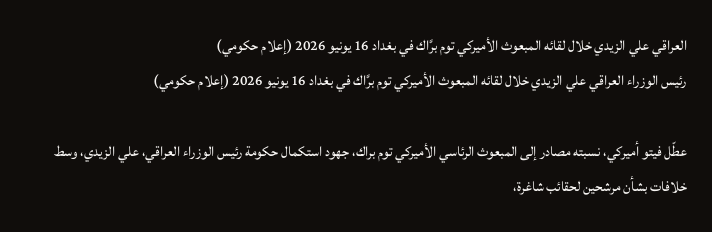العراقي علي الزيدي خلال لقائه المبعوث الأميركي توم برَّاك في بغداد 16 يونيو 2026 (إعلام حكومي)
رئيس الوزراء العراقي علي الزيدي خلال لقائه المبعوث الأميركي توم برَّاك في بغداد 16 يونيو 2026 (إعلام حكومي)

عطّل فيتو أميركي، نسبته مصادر إلى المبعوث الرئاسي الأميركي توم براك، جهود استكمال حكومة رئيس الوزراء العراقي، علي الزيدي، وسط خلافات بشأن مرشحين لحقائب شاغرة،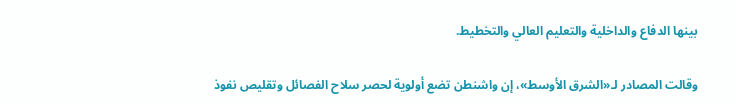بينها الدفاع والداخلية والتعليم العالي والتخطيط.

وقالت المصادر لـ«الشرق الأوسط»، إن واشنطن تضع أولوية لحصر سلاح الفصائل وتقليص نفوذ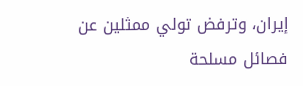إيران، وترفض تولي ممثلين عن فصائل مسلحة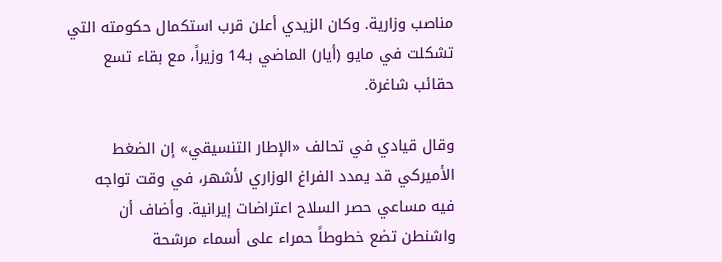مناصب وزارية. وكان الزيدي أعلن قرب استكمال حكومته التي تشكلت في مايو (أيار) الماضي بـ14 وزيراً، مع بقاء تسع حقائب شاغرة.

وقال قيادي في تحالف «الإطار التنسيقي» إن الضغط الأميركي قد يمدد الفراغ الوزاري لأشهر، في وقت تواجه فيه مساعي حصر السلاح اعتراضات إيرانية. وأضاف أن واشنطن تضع خطوطاً حمراء على أسماء مرشحة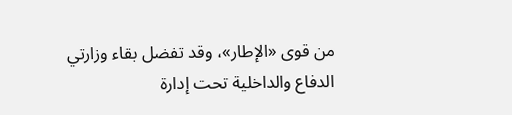من قوى «الإطار»، وقد تفضل بقاء وزارتي الدفاع والداخلية تحت إدارة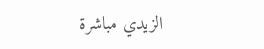الزيدي مباشرة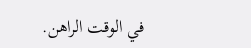في الوقت الراهن.